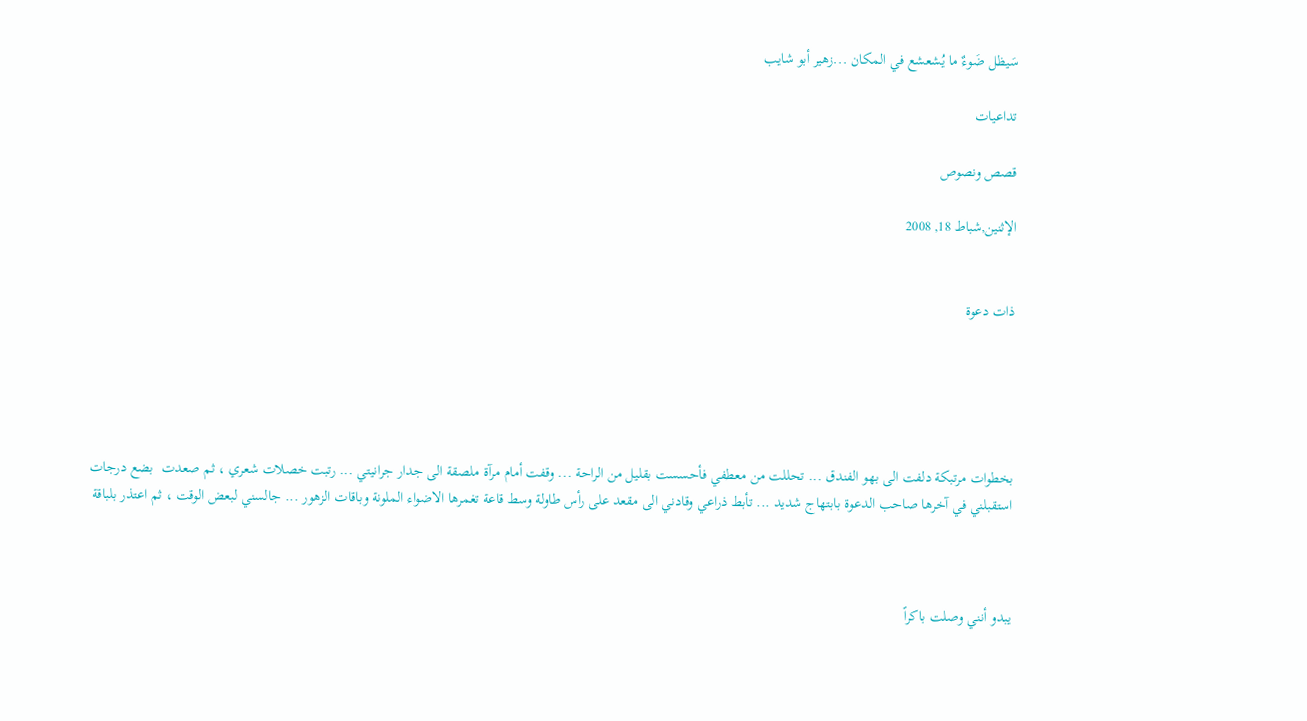سَيظل ضَوءٌ ما يُشعشع في المكان ...زهير أبو شايب

تداعيات

قصص ونصوص

الإثنين,شباط 18, 2008


ذات دعوة





بخطوات مرتبكة دلفت الى بهو الفندق ... تحللت من معطفي فأحسست بقليل من الراحة ... وقفت أمام مرآة ملصقة الى جدار جرانيتي ... رتبت خصلات شعري ، ثم صعدت  بضع درجات استقبلني في آخرها صاحب الدعوة بابتهاج شديد ... تأبط ذراعي وقادني الى مقعد على رأس طاولة وسط قاعة تغمرها الاضواء الملونة وباقات الزهور ... جالسني لبعض الوقت ، ثم اعتذر بلباقة



يبدو أنني وصلت باكراً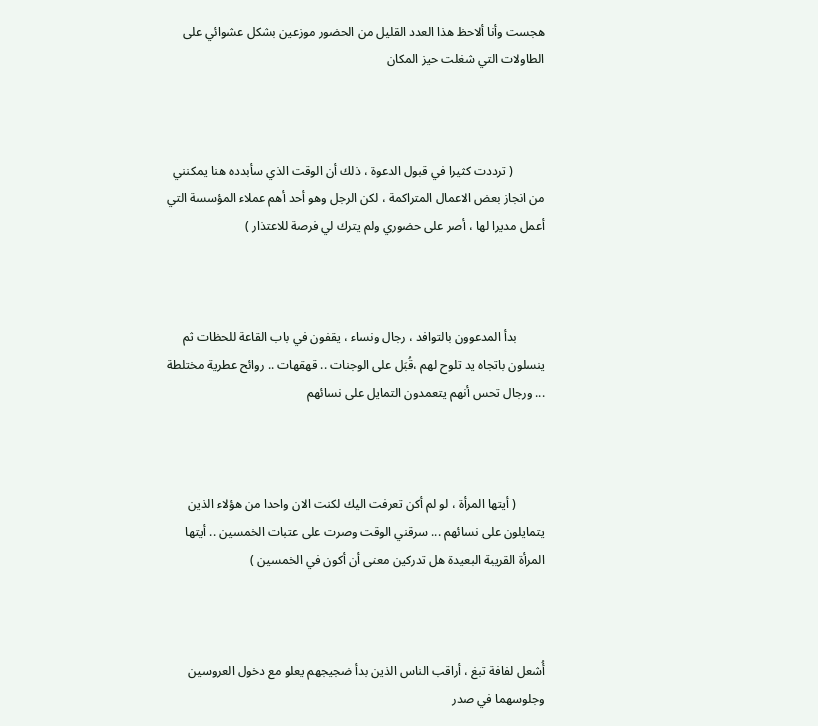هجست وأنا ألاحظ هذا العدد القليل من الحضور موزعين بشكل عشوائي على الطاولات التي شغلت حيز المكان



          ( ترددت كثيرا في قبول الدعوة ، ذلك أن الوقت الذي سأبدده هنا يمكنني من انجاز بعض الاعمال المتراكمة ، لكن الرجل وهو أحد أهم عملاء المؤسسة التي أعمل مديرا لها ، أصر على حضوري ولم يترك لي فرصة للاعتذار )



         بدأ المدعوون بالتوافد ، رجال ونساء ، يقفون في باب القاعة للحظات ثم ينسلون باتجاه يد تلوح لهم ،قُبَل على الوجنات .. قهقهات .. روائح عطرية مختلطة ... ورجال تحس أنهم يتعمدون التمايل على نسائهم



         ( أيتها المرأة ، لو لم أكن تعرفت اليك لكنت الان واحدا من هؤلاء الذين يتمايلون على نسائهم ... سرقني الوقت وصرت على عتبات الخمسين .. أيتها المرأة القريبة البعيدة هل تدركين معنى أن أكون في الخمسين )



أُشعل لفافة تبغ ، أراقب الناس الذين بدأ ضجيجهم يعلو مع دخول العروسين وجلوسهما في صدر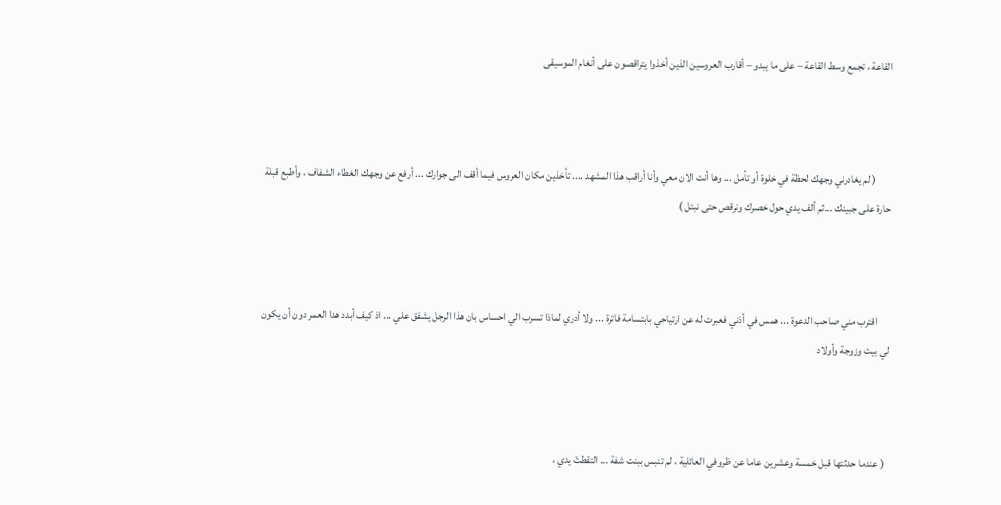القاعة ، تجمع وسط القاعة – على ما يبدو – أقارب العروسين الذين أخذوا يتراقصون على أنغام الموسيقى



       ( لم يغادرني وجهك لحظة في خلوة أو تأمل ... وها أنت الان معي وأنا أراقب هذا المشهد .... تأخذين مكان العروس فيما أقف الى جوارك ... أرفع عن وجهك الغطاء الشفاف ، وأطبع قبلة حارة على جبينك ...ثم ألف يدي حول خصرك ونرقص حتى نبتل )



      اقترب مني صاحب الدعوة ... همس في أذني فعبرت له عن ارتياحي بابتسامة فاترة ... ولا أدري لماذا تسرب الي احساس بان هذا الرجل يشفق علي ... اذ كيف أبدد هدا العمر دون أن يكون لي بيت وزوجة وأولاد



  ( عندما حدثتها قبل خمسة وعشرين عاما عن ظروفي العائلية ، لم تنبس ببنت شفة ... التقطتْ يدي ،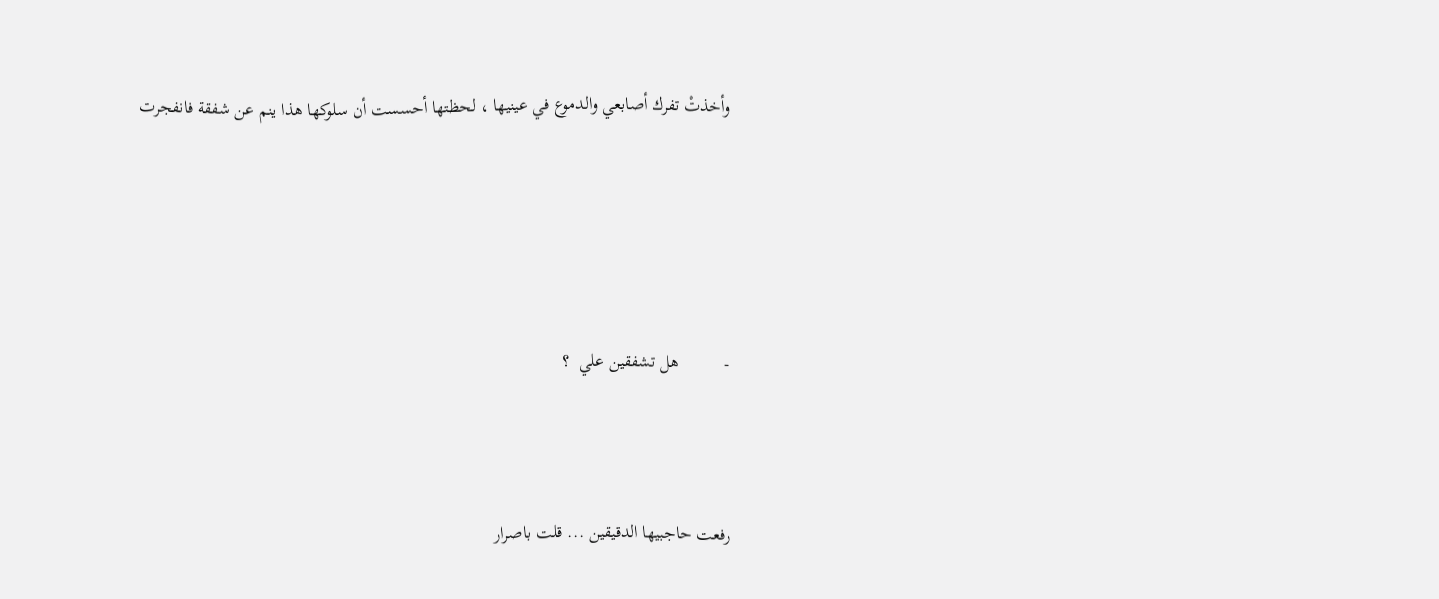وأخذتْ تفرك أصابعي والدموع في عينيها ، لحظتها أحسست أن سلوكها هذا ينم عن شفقة فانفجرت





-          هل تشفقين علي  ؟



رفعت حاجبيها الدقيقين ... قلت باصرار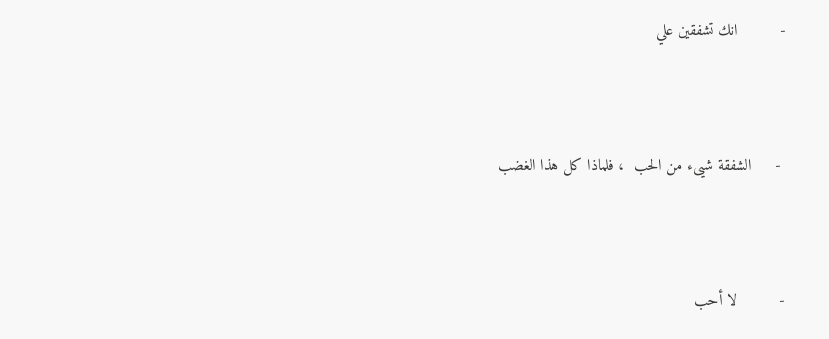-         انك تشفقين علي



 -     الشفقة شيىء من الحب  ، فلماذا كل هذا الغضب



-         لا أحب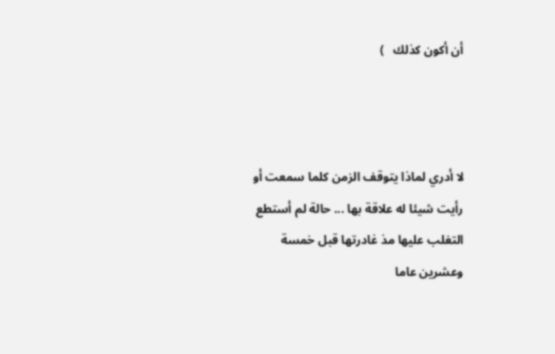أن أكون كذلك   )



لا أدري لماذا يتوقف الزمن كلما سمعت أو رأيت شيئا له علاقة بها ... حالة لم أستطع التغلب عليها مذ غادرتها قبل خمسة وعشرين عاما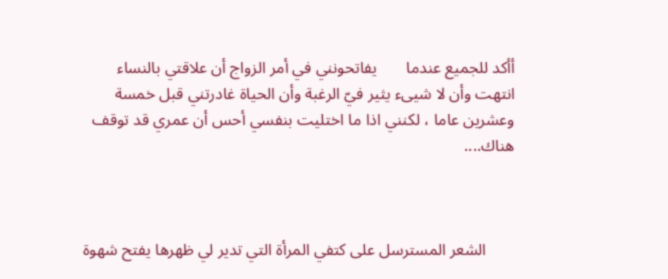أأكد للجميع عندما       يفاتحونني في أمر الزواج أن علاقتي بالنساء انتهت وأن لا شيىء يثير فيّ الرغبة وأن الحياة غادرتني قبل خمسة وعشرين عاما ، لكنني اذا ما اختليت بنفسي أحس أن عمري قد توقف هناك....



       الشعر المسترسل على كتفي المرأة التي تدير لي ظهرها يفتح شهوة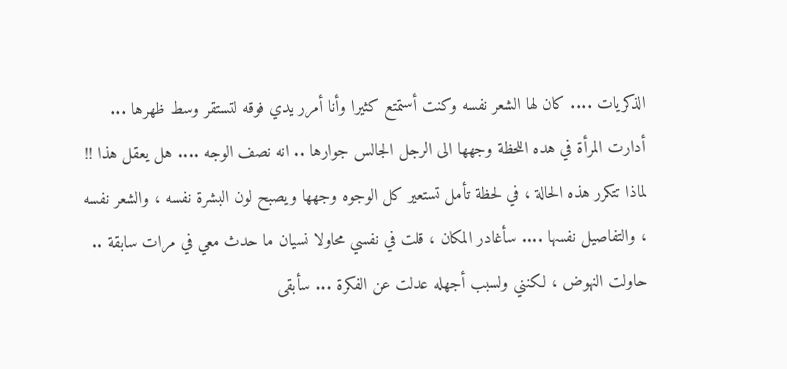الذكريات .... كان لها الشعر نفسه وكنت أستمتع كثيرا وأنا أمرر يدي فوقه لتستقر وسط ظهرها ... أدارت المرأة في هده اللحظة وجهها الى الرجل الجالس جوارها .. انه نصف الوجه .... هل يعقل هذا !! لماذا تتكرر هذه الحالة ، في لحظة تأمل تستعير كل الوجوه وجهها ويصبح لون البشرة نفسه ، والشعر نفسه ، والتفاصيل نفسها .... سأغادر المكان ، قلت في نفسي محاولا نسيان ما حدث معي في مرات سابقة .. حاولت النهوض ، لكنني ولسبب أجهله عدلت عن الفكرة ... سأبقى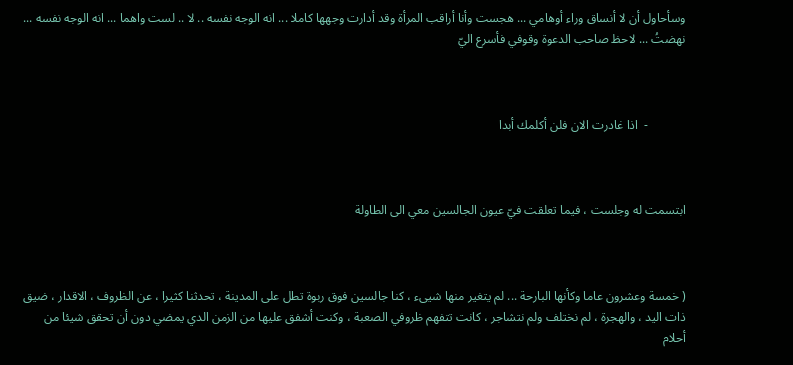وسأحاول أن لا أنساق وراء أوهامي ... هجست وأنا أراقب المرأة وقد أدارت وجهها كاملا ... انه الوجه نفسه .. لا .. لست واهما ... انه الوجه نفسه ... نهضتُ ... لاحظ صاحب الدعوة وقوفي فأسرع اليّ



            -  اذا غادرت الان فلن أكلمك أبدا



ابتسمت له وجلست ، فيما تعلقت فيّ عيون الجالسين معي الى الطاولة



( خمسة وعشرون عاما وكأنها البارحة ... لم يتغير منها شيىء ، كنا جالسين فوق ربوة تطل على المدينة ، تحدثنا كثيرا ، عن الظروف ، الاقدار ، ضيق ذات اليد ، والهجرة ، لم نختلف ولم نتشاجر ، كانت تتفهم ظروفي الصعبة ، وكنت أشفق عليها من الزمن الدي يمضي دون أن تحقق شيئا من أحلام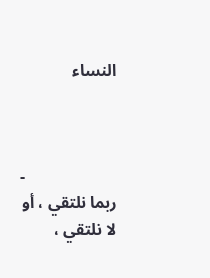النساء



                      -   ربما نلتقي ، أو  لا نلتقي ،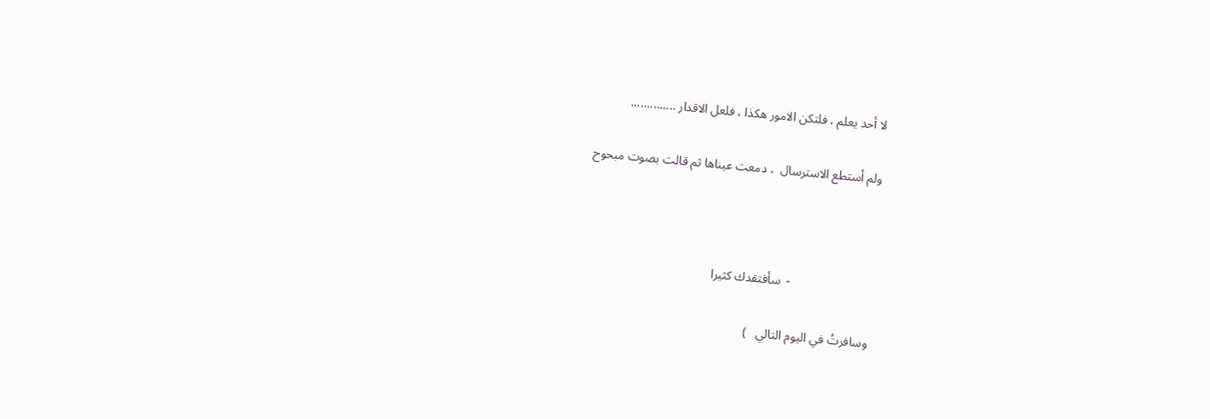لا أحد يعلم ، فلتكن الامور هكذا ، فلعل الاقدار ..............

ولم أستطع الاسترسال  ، دمعت عيناها ثم قالت بصوت مبحوح



                          -  سأفتقدك كثيرا

وسافرتُ في اليوم التالي   )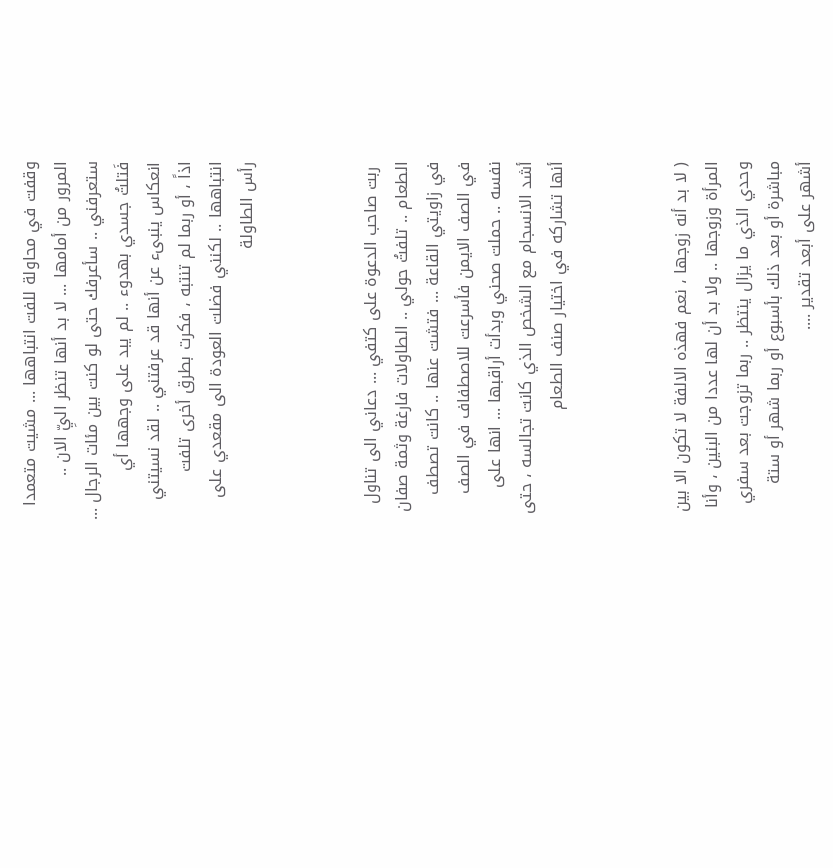وقفت في محاولة للفت انتباهها ... مشيت متعمدا المرور من أمامها ... لا بد أنها تنظر اليِّ الان .. ستعرفني .. سأعرفك حتى لو كنت بين مئات الرجال ... فَتلتُ جسدي بهدوء .. لم يبد على وجهها أي انعكاس ينبىء عن أنها قد عرفتني .. لقد نسيتني اذاً ، أو ربما لم تنتبه ، فكرت بطرق أخرى تلفت انتباهها .. لكنني فضلت العودة الى مقعدي على رأس الطاولة



 ربت صاحب الدعوة على كتفي ... دعاني الى تناول الطعام .. تلفتُ حولي .. الطاولات فارغة وثمة صفان في زاويتي القاعة ... فتشت عنها .. كانت تصطف في الصف الايمن فأسرعت للاصطفاف في الصف نفسه .. حملت صحني وبدأت أراقبها ... انها على أشد الانسجام مع الشخص الذي كانت تجالسه ، حتى أنها تشاركه في اختيار صنف الطعام



( لا بد أنه زوجها ، نعم فهذه الالفة لا تكون الا بين المرأة وزوجها .. ولا بد أن لها عددا من البنين ، وأنا وحدي الذي ما يزال ينتظر .. ربما تزوجت بعد سفري مباشرة أو بعد ذلك بأسبوع أو ربما شهر أو ستة أشهر على أبعد تقدير ....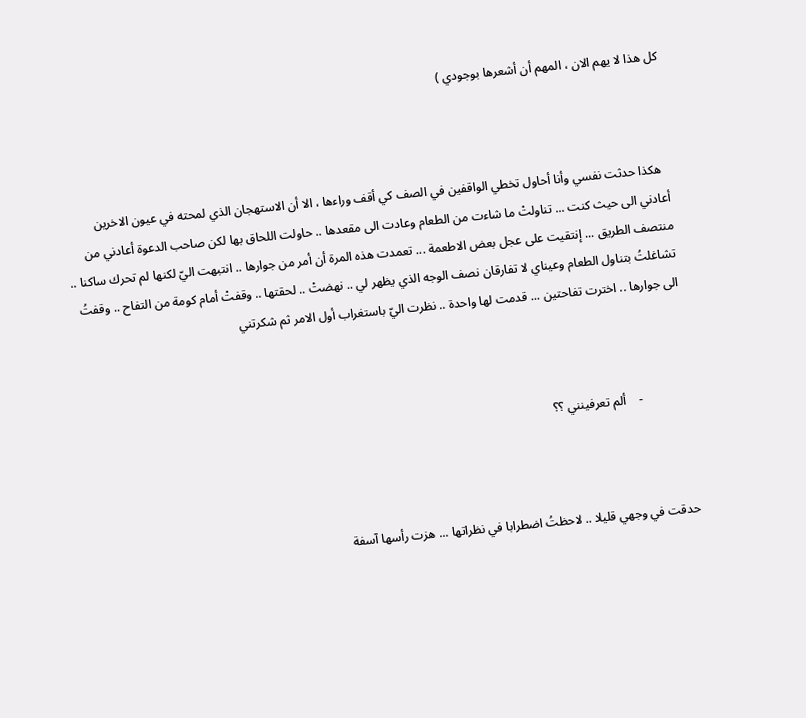كل هذا لا يهم الان ، المهم أن أشعرها بوجودي )



  هكذا حدثت نفسي وأنا أحاول تخطي الواقفين في الصف كي أقف وراءها ، الا أن الاستهجان الذي لمحته في عيون الاخرين أعادني الى حيث كنت ... تناولتْ ما شاءت من الطعام وعادت الى مقعدها .. حاولت اللحاق بها لكن صاحب الدعوة أعادني من منتصف الطريق ... إنتقيت على عجل بعض الاطعمة ... تعمدت هذه المرة أن أمر من جوارها .. انتبهت اليّ لكنها لم تحرك ساكنا .. تشاغلتُ بتناول الطعام وعيناي لا تفارقان نصف الوجه الذي يظهر لي .. نهضتْ .. لحقتها .. وقفتْ أمام كومة من التفاح .. وقفتُ الى جوارها .. اخترت تفاحتين ... قدمت لها واحدة .. نظرت اليّ باستغراب أول الامر ثم شكرتني



               -    ألم تعرفينني ؟؟



حدقت في وجهي قليلا .. لاحظتُ اضطرابا في نظراتها ... هزت رأسها آسفة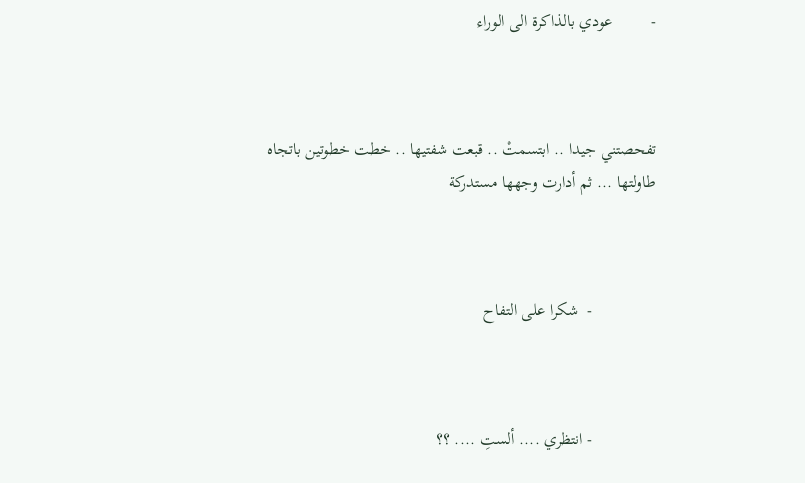-         عودي بالذاكرة الى الوراء



تفحصتني جيدا .. ابتسمتْ .. قبعت شفتيها .. خطت خطوتين باتجاه طاولتها ... ثم أدارت وجهها مستدركة



               -  شكرا على التفاح



               - انتظري .... ألستِ .... ؟؟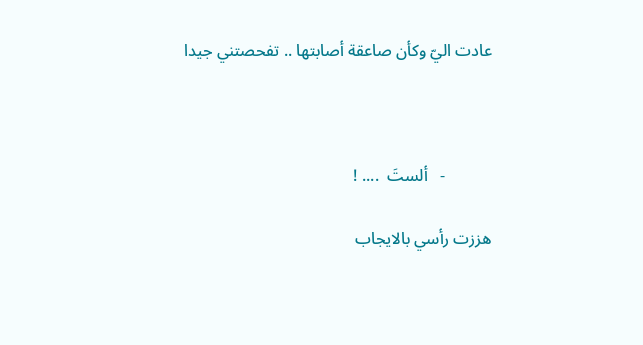عادت اليّ وكأن صاعقة أصابتها .. تفحصتني جيدا



           -   ألستَ  .... !

هززت رأسي بالايجاب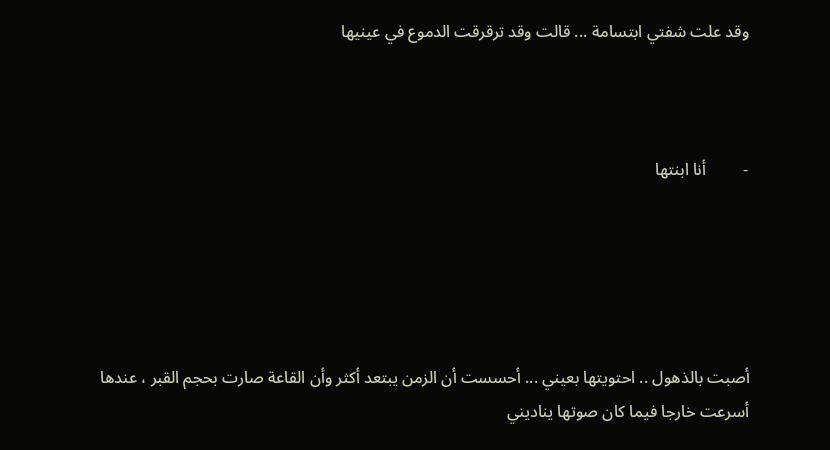وقد علت شفتي ابتسامة ... قالت وقد ترقرقت الدموع في عينيها



-         أنا ابنتها





أصبت بالذهول .. احتويتها بعيني ... أحسست أن الزمن يبتعد أكثر وأن القاعة صارت بحجم القبر ، عندها أسرعت خارجا فيما كان صوتها يناديني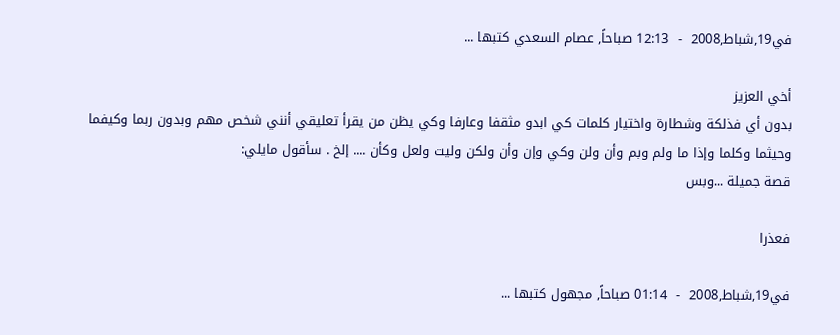في19,شباط,2008  -  12:13 صباحاً, عصام السعدي كتبها ...

أخي العزيز
بدون أي فذلكة وشطارة واختيار كلمات كي ابدو مثقفا وعارفا وكي يظن من يقرأ تعليقي أنني شخص مهم وبدون ربما وكيفما وحيثما وكلما وإذا ما ولم وبم وأن ولن وكي وإن وأن ولكن وليت ولعل وكأن .... إلخ . سأقول مايلي:
قصة جميلة ...وبس

فعذرا

في19,شباط,2008  -  01:14 صباحاً, مجهول كتبها ...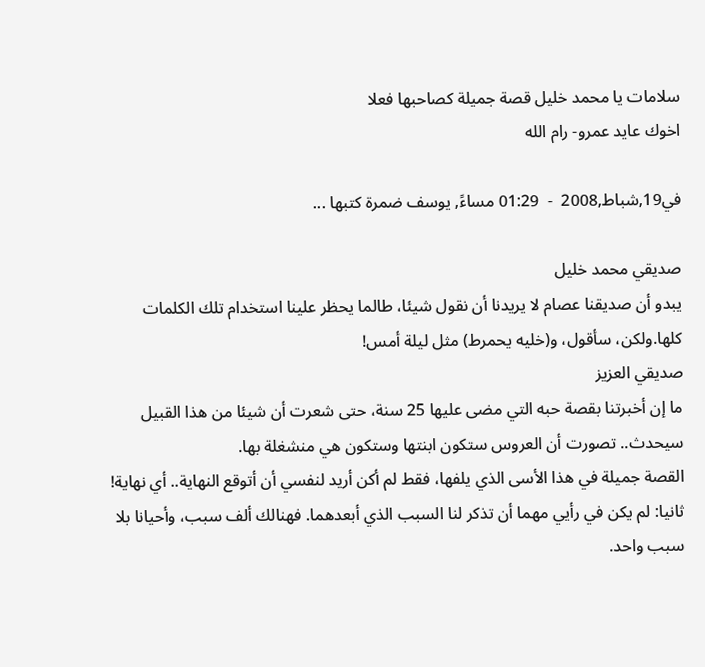سلامات يا محمد خليل قصة جميلة كصاحبها فعلا
اخوك عايد عمرو- رام الله

في19,شباط,2008  -  01:29 مساءً, يوسف ضمرة كتبها ...

صديقي محمد خليل
يبدو أن صديقنا عصام لا يريدنا أن نقول شيئا، طالما يحظر علينا استخدام تلك الكلمات كلها.ولكن، سأقول، و(خليه يحمرط) مثل ليلة أمس!
صديقي العزيز
ما إن أخبرتنا بقصة حبه التي مضى عليها 25 سنة، حتى شعرت أن شيئا من هذا القبيل سيحدث.. تصورت أن العروس ستكون ابنتها وستكون هي منشغلة بها.
القصة جميلة في هذا الأسى الذي يلفها، فقط لم أكن أريد لنفسي أن أتوقع النهاية.. أي نهاية!
ثانيا: لم يكن في رأيي مهما أن تذكر لنا السبب الذي أبعدهما. فهنالك ألف سبب، وأحيانا بلا سبب واحد.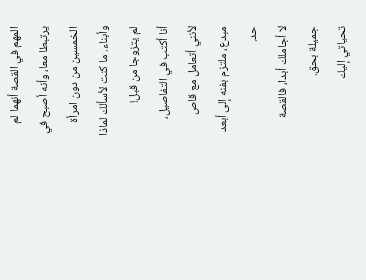المهم في القصة أنهما لم يرتبطا معا، وأنه أصبح في الخمسين من دون امرأة وأبناء. ما كنت لأسألك لماذا لم يتزوجا من قبل!
أنا أكتب في التفاصيل، لأنني أتعامل مع قاص مبدع، ملتزم بفنه إلى أبعد حد.
لا أجاملك أبدا، فالقصة جميلة بحق.
تحياتي إليك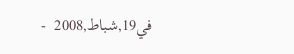في19,شباط,2008  -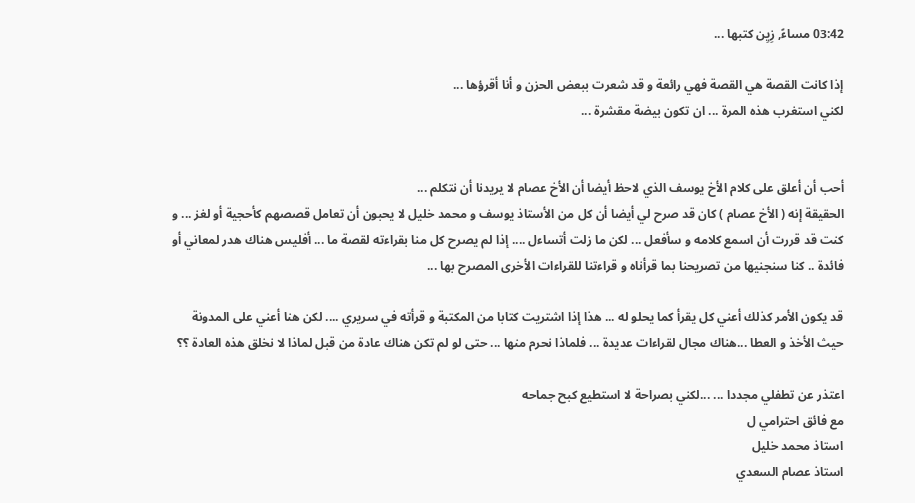03:42 مساءً, زِيِن كتبها ...

إذا كانت القصة هي القصة فهي رائعة و قد شعرت ببعض الحزن و أنا أقرؤها ...
لكني استغرب هذه المرة ... ان تكون بيضة مقشرة ...


أحب أن أعلق على كلام الأخ يوسف الذي لاحظ أيضا أن الأخ عصام لا يريدنا أن نتكلم ...
الحقيقة إنه ( الأخ عصام ) كان قد صرح لي أيضا أن كل من الأستاذ يوسف و محمد خليل لا يحبون أن تعامل قصصهم كأحجية أو لغز ... و كنت قد قررت أن اسمع كلامه و سأفعل ... لكن ما زلت أتساءل .... إذا لم يصرح كل منا بقراءته لقصة ما ... أفليس هناك هدر لمعاني أو فائدة .. كنا سنجنيها من تصريحنا بما قرأناه و قراءتنا للقراءات الأخرى المصرح بها ...

قد يكون الأمر كذلك أعني كل يقرأ كما يحلو له ... هذا إذا اشتريت كتابا من المكتبة و قرأته في سريري .... لكن هنا أعني على المدونة حيث الأخذ و العطا ...هناك مجال لقراءات عديدة ... فلماذا نحرم منها ... حتى لو لم تكن هناك عادة من قبل لماذا لا نخلق هذه العادة ؟؟

اعتذر عن تطفلي مجددا ... ...لكني بصراحة لا استطيع كبح جماحه
مع فائق احترامي ل
استاذ محمد خليل
استاذ عصام السعدي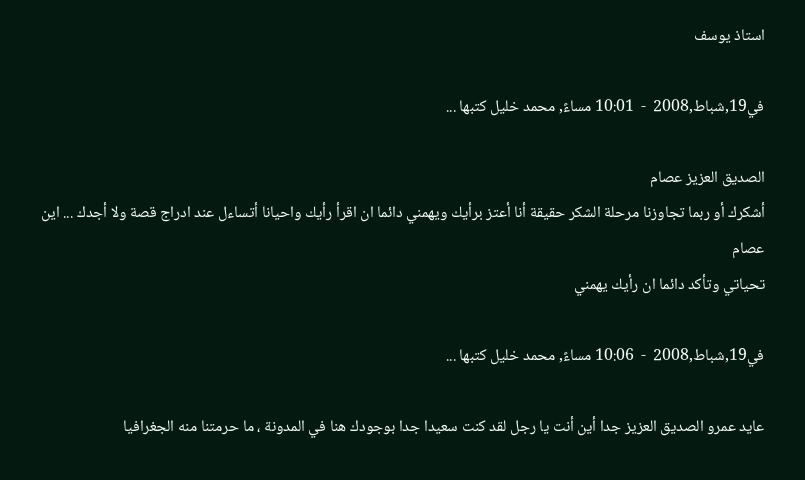استاذ يوسف

في19,شباط,2008  -  10:01 مساءً, محمد خليل كتبها ...

الصديق العزيز عصام
أشكرك أو ربما تجاوزنا مرحلة الشكر حقيقة أنا أعتز برأيك ويهمني دائما ان اقرأ رأيك واحيانا أتساءل عند ادراج قصة ولا أجدك ... اين عصام
تحياتي وتأكد دائما ان رأيك يهمني

في19,شباط,2008  -  10:06 مساءً, محمد خليل كتبها ...

عايد عمرو الصديق العزيز جدا أين أنت يا رجل لقد كنت سعيدا جدا بوجودك هنا في المدونة ، ما حرمتنا منه الجغرافيا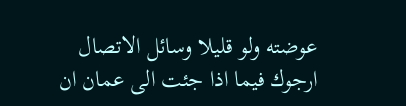عوضته ولو قليلا وسائل الاتصال
ارجوك فيما اذا جئت الى عمان ان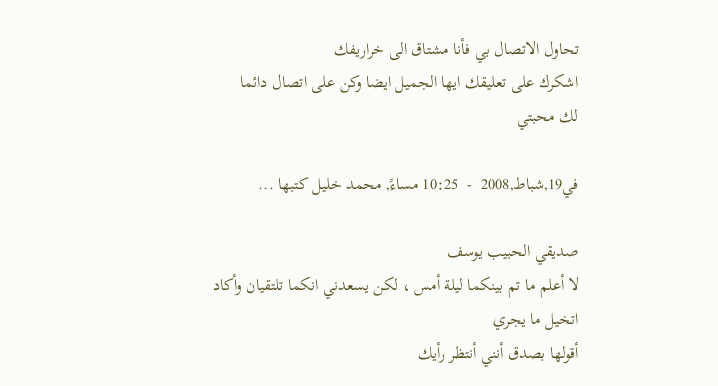تحاول الاتصال بي فأنا مشتاق الى خراريفك
اشكرك على تعليقك ايها الجميل ايضا وكن على اتصال دائما
لك محبتي

في19,شباط,2008  -  10:25 مساءً, محمد خليل كتبها ...

صديقي الحبيب يوسف
لا أعلم ما تم بينكما ليلة أمس ، لكن يسعدني انكما تلتقيان وأكاد اتخيل ما يجري
أقولها بصدق أنني أنتظر رأيك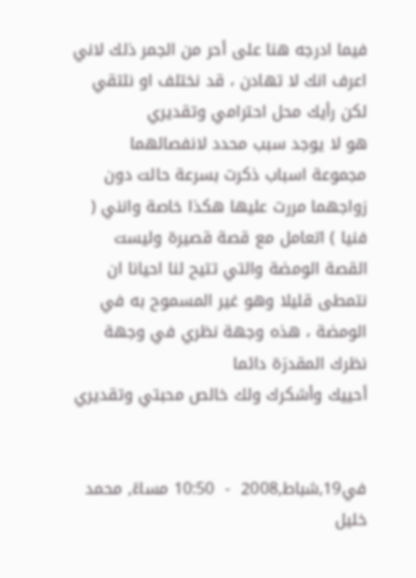فيما ادرجه هنا على أحر من الجمر ذلك لاني اعرف انك لا تهادن ، قد نختلف او نلتقي لكن رأيك محل احترامي وتقديري
هو لا يوجد سبب محدد لانفصالهما مجموعة اسباب ذكرت بسرعة حالت دون زواجهما مررت عليها هكذا خاصة وانني ( فنيا ) اتعامل مع قصة قصيرة وليست القصة الومضة والتي تتيح لنا احيانا ان نتمطى قليلا وهو غير المسموح به في الومضة ، هذه وجهة نظري في وجهة نظرك المقدرَة دائما
أحييك وأشكرك ولك خالص محبتي وتقديري


في19,شباط,2008  -  10:50 مساءً, محمد خليل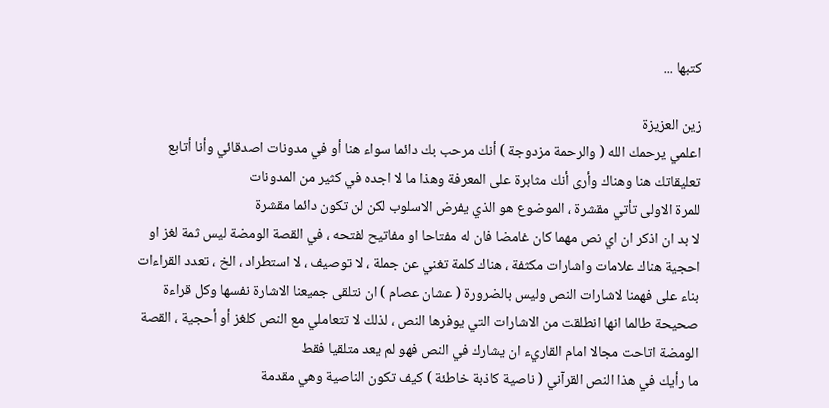كتبها ...

زين العزيزة
اعلمي يرحمك الله ( والرحمة مزدوجة ) أنك مرحب بك دائما سواء هنا أو في مدونات اصدقائي وأنا أتابع تعليقاتك هنا وهناك وأرى أنك مثابرة على المعرفة وهذا ما لا اجده في كثير من المدونات
للمرة الاولى تأتي مقشرة ، الموضوع هو الذي يفرض الاسلوب لكن لن تكون دائما مقشرة
لا بد ان اذكر ان اي نص مهما كان غامضا فان له مفتاحا او مفاتيح لفتحه ، في القصة الومضة ليس ثمة لغز او احجية هناك علامات واشارات مكثفة ، هناك كلمة تغني عن جملة ، لا توصيف ، لا استطراد ، الخ ، تعدد القراءات بناء على فهمنا لاشارات النص وليس بالضرورة ( عشان عصام ) ان نتلقى جميعنا الاشارة نفسها وكل قراءة صحيحة طالما انها انطلقت من الاشارات التي يوفرها النص ، لذلك لا تتعاملي مع النص كلغز أو أحجية ، القصة الومضة اتاحت مجالا امام القاريء ان يشارك في النص فهو لم يعد متلقيا فقط
ما رأيك في هذا النص القرآني ( ناصية كاذبة خاطئة ) كيف تكون الناصية وهي مقدمة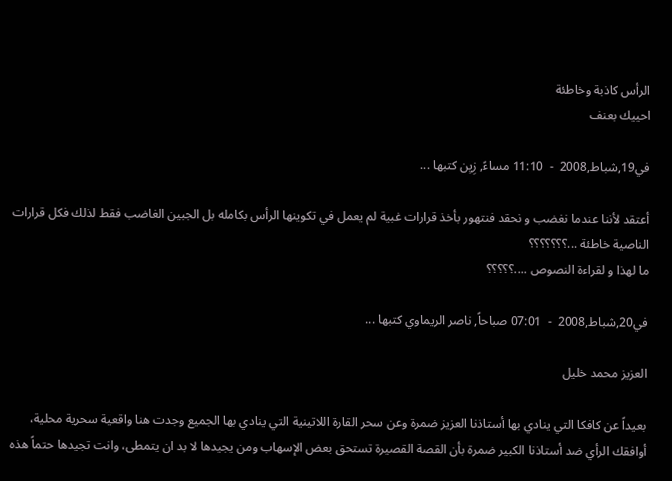الرأس كاذبة وخاطئة
احييك بعنف

في19,شباط,2008  -  11:10 مساءً, زِيِن كتبها ...

أعتقد لأننا عندما نغضب و نحقد فنتهور بأخذ قرارات غبية لم يعمل في تكوينها الرأس بكامله بل الجبين الغاضب فقط لذلك فكل قرارات الناصية خاطئة ...؟؟؟؟؟؟؟
ما لهذا و لقراءة النصوص ....؟؟؟؟؟

في20,شباط,2008  -  07:01 صباحاً, ناصر الريماوي كتبها ...

العزيز محمد خليل

بعيداً عن كافكا التي ينادي بها أستاذنا العزيز ضمرة وعن سحر القارة اللاتينية التي ينادي بها الجميع وجدت هنا واقعية سحرية محلية، أوافقك الرأي ضد أستاذنا الكبير ضمرة بأن القصة القصيرة تستحق بعض الإسهاب ومن يجيدها لا بد ان يتمطى، وانت تجيدها حتماً هذه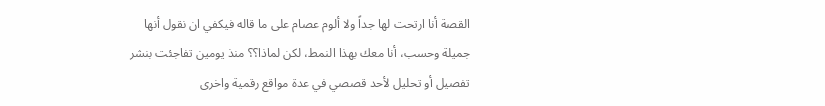القصة أنا ارتحت لها جداً ولا ألوم عصام على ما قاله فيكفي ان نقول أنها جميلة وحسب، أنا معك بهذا النمط، لكن لماذا؟؟ منذ يومين تفاجئت بنشر تفصيل أو تحليل لأحد قصصي في عدة مواقع رقمية واخرى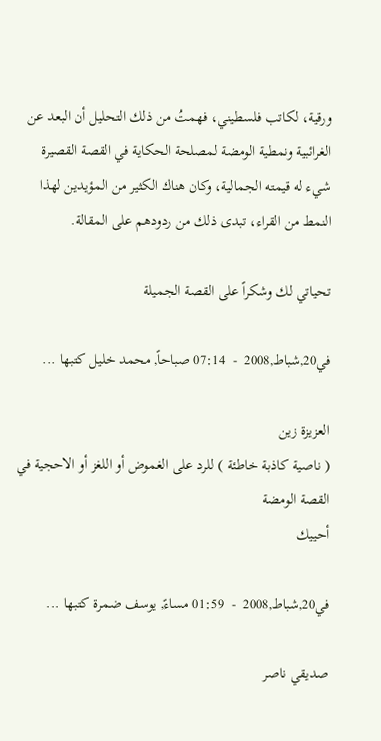ورقية، لكاتب فلسطيني، فهمتُ من ذلك التحليل أن البعد عن الغرائبية ونمطية الومضة لمصلحة الحكاية في القصة القصيرة شيء له قيمته الجمالية، وكان هناك الكثير من المؤيدين لهذا النمط من القراء، تبدى ذلك من ردودهم على المقالة.

تحياتي لك وشكراً على القصة الجميلة

في20,شباط,2008  -  07:14 صباحاً, محمد خليل كتبها ...

العزيزة زين
( ناصية كاذبة خاطئة ) للرد على الغموض أو اللغز أو الاحجية في القصة الومضة
أحييك

في20,شباط,2008  -  01:59 مساءً, يوسف ضمرة كتبها ...

صديقي ناصر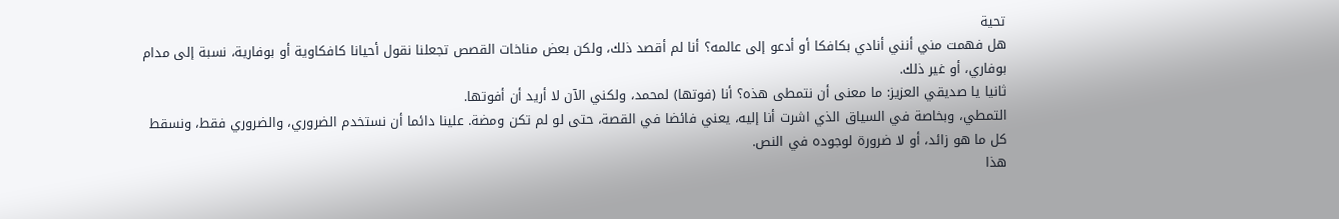تحية
هل فهمت مني أنني أنادي بكافكا أو أدعو إلى عالمه؟ أنا لم أقصد ذلك، ولكن بعض مناخات القصص تجعلنا نقول أحيانا كافكاوية أو بوفارية، نسبة إلى مدام بوفاري، أو غير ذلك.
ثانيا يا صديقي العزيز: ما معنى أن نتمطى هذه؟ أنا (فوتها) لمحمد، ولكني الآن لا أريد أن أفوتها.
التمطي، وبخاصة في السياق الذي اشرت أنا إليه، يعني فائضا في القصة، حتى لو لم تكن ومضة. علينا دائما أن نستخدم الضروري، والضروري فقط، ونسقط كل ما هو زائد، أو لا ضرورة لوجوده في النص.
هذا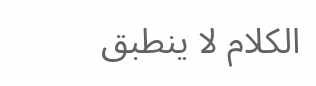الكلام لا ينطبق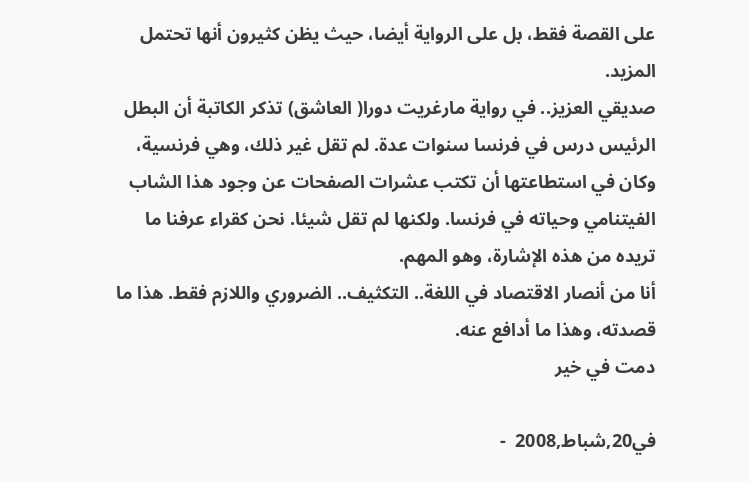على القصة فقط، بل على الرواية أيضا، حيث يظن كثيرون أنها تحتمل المزيد.
صديقي العزيز.. في رواية مارغريت دورا( العاشق) تذكر الكاتبة أن البطل الرئيس درس في فرنسا سنوات عدة. لم تقل غير ذلك، وهي فرنسية، وكان في استطاعتها أن تكتب عشرات الصفحات عن وجود هذا الشاب الفيتنامي وحياته في فرنسا. ولكنها لم تقل شيئا. نحن كقراء عرفنا ما تريده من هذه الإشارة، وهو المهم.
أنا من أنصار الاقتصاد في اللغة.. التكثيف.. الضروري واللازم فقط. هذا ما قصدته، وهذا ما أدافع عنه.
دمت في خير

في20,شباط,2008  -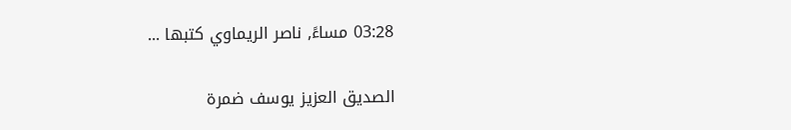03:28 مساءً, ناصر الريماوي كتبها ...

الصديق العزيز يوسف ضمرة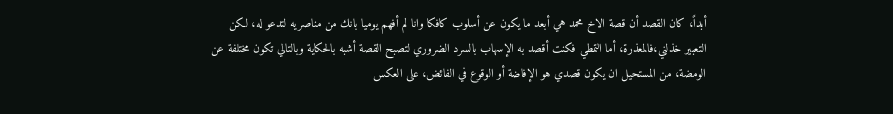أبداً، كان القصد أن قصة الاخ محمد هي أبعد ما يكون عن أسلوب كافكا وانا لم أفهم يوميا بانك من مناصريه لتدعو له، لكن التعبير خذلني،فالمعذرة، أما التمطي فكنت أقصد به الإسهاب بالسرد الضروري لتصبح القصة أشبه بالحكاية وبالتالي تكون مختلفة عن الومضة، من المستحيل ان يكون قصدي هو الإفاضة أو الوقوع في الفائض، على العكس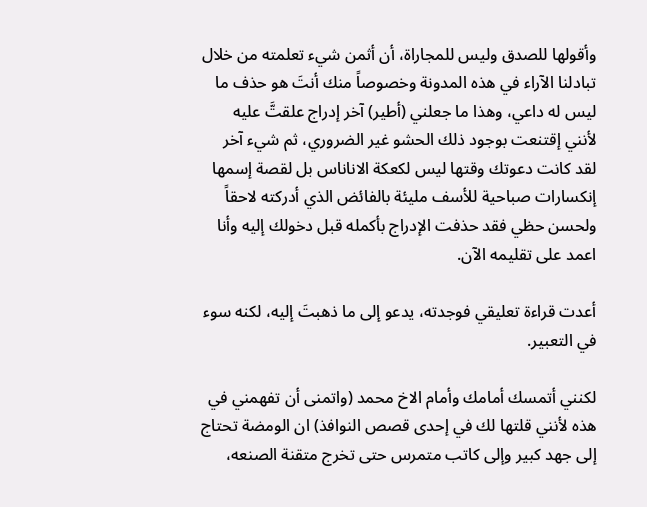وأقولها للصدق وليس للمجاراة، أن أثمن شيء تعلمته من خلال تبادلنا الآراء في هذه المدونة وخصوصاً منك أنتَ هو حذف ما ليس له داعي، وهذا ما جعلني (أطير) آخر إدراج علقتَّ عليه لأنني إقتنعت بوجود ذلك الحشو غير الضروري، ثم شيء آخر لقد كانت دعوتك وقتها ليس لكعكة الاناناس بل لقصة إسمها إنكسارات صباحية للأسف مليئة بالفائض الذي أدركته لاحقاً ولحسن حظي فقد حذفت الإدراج بأكمله قبل دخولك إليه وأنا اعمد على تقليمه الآن.

أعدت قراءة تعليقي فوجدته، يدعو إلى ما ذهبتَ إليه، لكنه سوء في التعبير.

لكنني أتمسك أمامك وأمام الاخ محمد (واتمنى أن تفهمني في هذه لأنني قلتها لك في إحدى قصص النوافذ) ان الومضة تحتاج إلى جهد كبير وإلى كاتب متمرس حتى تخرج متقنة الصنعه،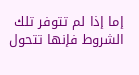إما إذا لم تتوفر تلك الشروط فإنها تتحول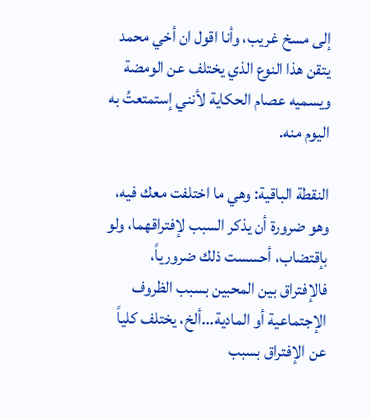إلى مسخ غريب، وأنا اقول ان أخي محمد يتقن هذا النوع الذي يختلف عن الومضة ويسميه عصام الحكاية لأنني إستمتعتُ به اليوم منه.

النقطة الباقية: وهي ما اختلفت معك فيه، وهو ضرورة أن يذكر السبب لإفتراقهما، ولو بإقتضاب، أحسست ذلك ضرورياً، فالإفتراق بين المحبين بسبب الظروف الإجتماعية أو المادية...ألخ، يختلف كلياً عن الإفتراق بسبب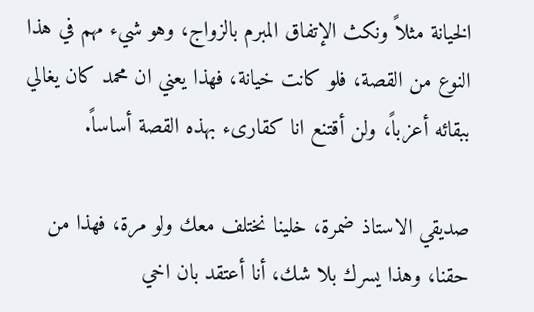الخيانة مثلاً ونكث الإتفاق المبرم بالزواج، وهو شيء مهم في هذا النوع من القصة، فلو كانت خيانة، فهذا يعني ان محمد كان يغالي ببقائه أعزباً، ولن أقتنع انا كقارىء بهذه القصة أساساً.

صديقي الاستاذ ضمرة، خلينا نختلف معك ولو مرة، فهذا من حقنا، وهذا يسرك بلا شك، أنا أعتقد بان اخي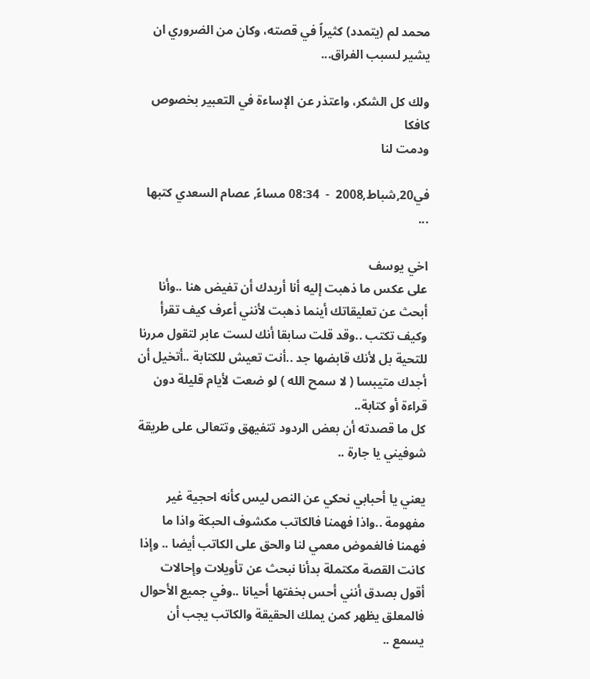محمد لم (يتمدد) كثيراً في قصته، وكان من الضروري ان يشير لسبب الفراق...

ولك كل الشكر، واعتذر عن الإساءة في التعبير بخصوص كافكا
ودمت لنا

في20,شباط,2008  -  08:34 مساءً, عصام السعدي كتبها ...

اخي يوسف
على عكس ما ذهبت إليه أنا أريدك أن تفيض هنا ..وأنا أبحث عن تعليقاتك أينما ذهبت لأنني أعرف كيف تقرأ وكيف تكتب ..وقد قلت سابقا أنك لست عابر لتقول مررنا للتحية بل لأنك قابضها جد ..أنت تعيش للكتابة ..أتخيل أن أجدك متيبسا ( لا سمح الله ) لو ضعت لأيام قليلة دون قراءة أو كتابة..
كل ما قصدته أن بعض الردود تتفيهق وتتعالى على طريقة شوفيني يا جارة ..

يعني يا أحبابي نحكي عن النص ليس كأنه احجية غير مفهومة ..واذا فهمنا فالكاتب مكشوف الحبكة واذا ما فهمنا فالغموض معمي لنا والحق على الكاتب أيضا .. وإذا كانت القصة مكتملة بدأنا نبحث عن تأويلات وإحالات أقول بصدق أنني أحس بخفتها أحيانا ..وفي جميع الأحوال فالمعلق يظهر كمن يملك الحقيقة والكاتب يجب أن يسمع ..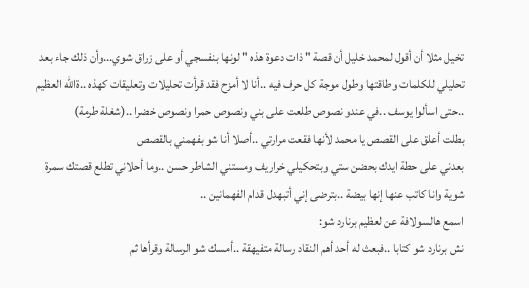تخيل مثلا أن أقول لمحمد خليل أن قصة " ذات دعوة هذه " لونها بنفسجي أو على زراق شوي...وأن ذلك جاء بعد تحليلي للكلمات وطاقتها وطول موجة كل حرف فيه ..أنا لا أمزح فقد قرأت تحليلات وتعليقات كهذه ..ةالله العظيم ..حتى اسألوا يوسف ..في عندو نصوص طلعت على بني ونصوص حمرا ونصوص خضرا ..(شغلة طرمة)
بطلت أعلق على القصص يا محمد لأنها فقعت مرارتي ..أصلا أنا شو بفهمني بالقصص
بعدني على حطة ايدك بحضن ستي وبتحكيلي خراريف ومستني الشاطر حسن ..وما أحلاني تطلع قصتك سمرة شوية وانا كاتب عنها إنها بيضة ..بترضى إني أتبهدل قدام الفهمانين ..
اسمع هالسولافة عن لعظيم برنارد شو:
نش برنارد شو كتابا ..فبعث له أحد أهم النقاد رسالة متفيهقة ..أمسك شو الرسالة وقرأها ثم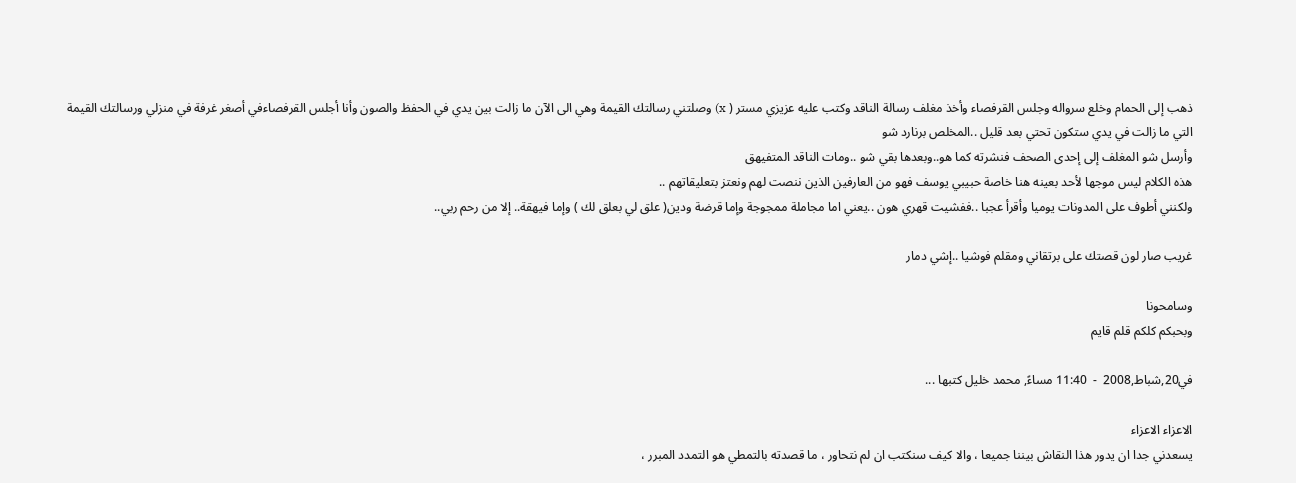ذهب إلى الحمام وخلع سرواله وجلس القرفصاء وأخذ مغلف رسالة الناقد وكتب عليه عزيزي مستر ( x) وصلتني رسالتك القيمة وهي الى الآن ما زالت بين يدي في الحفظ والصون وأنا أجلس القرفصاءفي أصغر غرفة في منزلي ورسالتك القيمة التي ما زالت في يدي ستكون تحتي بعد قليل ..المخلص برنارد شو
وأرسل شو المغلف إلى إحدى الصحف فنشرته كما هو..وبعدها بقي شو ..ومات الناقد المتفيهق
هذه الكلام ليس موجها لأحد بعينه هنا خاصة حبيبي يوسف فهو من العارفين الذين ننصت لهم ونعتز بتعليقاتهم ..
ولكنني أطوف على المدونات يوميا وأقرأ عجبا ..ففشيت قهري هون ..يعني اما مجاملة ممجوجة وإما قرضة ودين( علق لي بعلق لك ) وإما فيهقة.. إلا من رحم ربي..

غريب صار لون قصتك على برتقاني ومقلم فوشيا ..إشي دمار

وسامحونا
وبحبكم كلكم قلم قايم

في20,شباط,2008  -  11:40 مساءً, محمد خليل كتبها ...

الاعزاء الاعزاء
يسعدني جدا ان يدور هذا النقاش بيننا جميعا ، والا كيف سنكتب ان لم نتحاور ، ما قصدته بالتمطي هو التمدد المبرر ،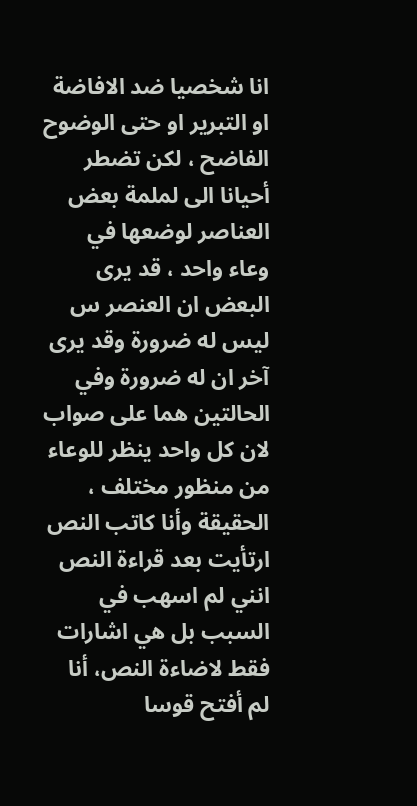انا شخصيا ضد الافاضة او التبرير او حتى الوضوح الفاضح ، لكن تضطر أحيانا الى لملمة بعض العناصر لوضعها في وعاء واحد ، قد يرى البعض ان العنصر س ليس له ضرورة وقد يرى آخر ان له ضرورة وفي الحالتين هما على صواب لان كل واحد ينظر للوعاء من منظور مختلف ، الحقيقة وأنا كاتب النص ارتأيت بعد قراءة النص انني لم اسهب في السبب بل هي اشارات فقط لاضاءة النص، أنا لم أفتح قوسا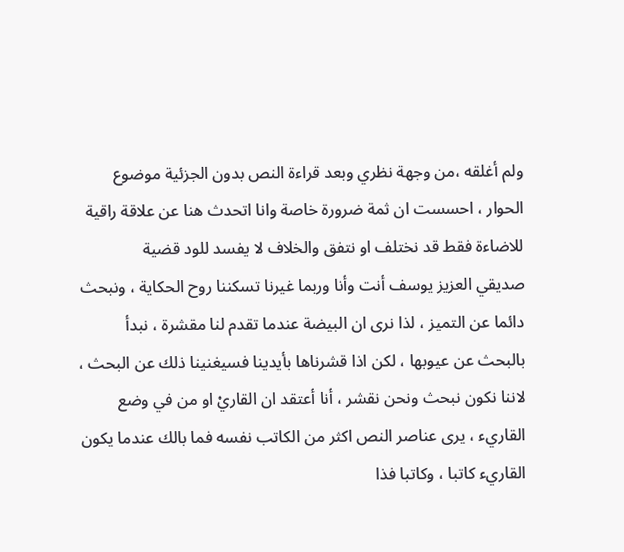ولم أغلقه ،من وجهة نظري وبعد قراءة النص بدون الجزئية موضوع الحوار ، احسست ان ثمة ضرورة خاصة وانا اتحدث هنا عن علاقة راقية للاضاءة فقط قد نختلف او نتفق والخلاف لا يفسد للود قضية
صديقي العزيز يوسف أنت وأنا وربما غيرنا تسكننا روح الحكاية ، ونبحث دائما عن التميز ، لذا نرى ان البيضة عندما تقدم لنا مقشرة ، نبدأ بالبحث عن عيوبها ، لكن اذا قشرناها بأيدينا فسيغنينا ذلك عن البحث ، لاننا نكون نبحث ونحن نقشر ، أنا أعتقد ان القاريْ او من في وضع القاريء ، يرى عناصر النص اكثر من الكاتب نفسه فما بالك عندما يكون القاريء كاتبا ، وكاتبا فذا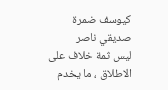كيوسف ضمرة
صديقي ناصر
ليس ثمة خلاف على الاطلاق ، ما يخدم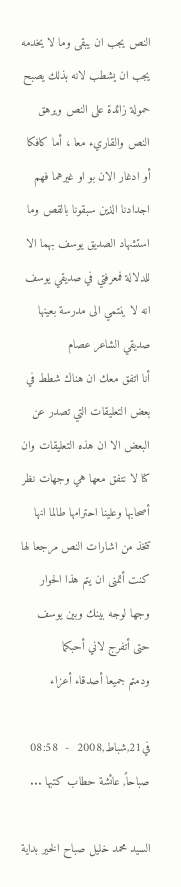النص يجب ان يبقى وما لا يخدمه يجب ان يشطب لانه بذلك يصبح حمولة زائدة على النص ويرهق النص والقاريء معا ، أما كافكا أو ادغار الان بو او غيرهما فهم اجدادنا الذين سبقونا بالقص وما استشهاد الصديق يوسف بهما الا للدلالة فمعرفتي في صديقي يوسف انه لا ينتمي الى مدرسة بعينها
صديقي الشاعر عصام
أنا اتفق معك ان هناك شطط في بعض التعليقات التي تصدر عن البعض الا ان هذه التعليقات وان كنا لا نتفق معها هي وجهات نظر أصحابها وعلينا احترامها طالما انها تتخذ من اشارات النص مرجعا لها
كنت أتمنى ان يتم هذا الحوار وجها لوجه بينك وبين يوسف حتى أتفرج لاني أحبكما
ودمتم جميعا أصدقاء أعزاء

في21,شباط,2008  -  08:58 صباحاً, عائشة حطاب كتبها ...

السيد محمد خليل صباح الخير بداية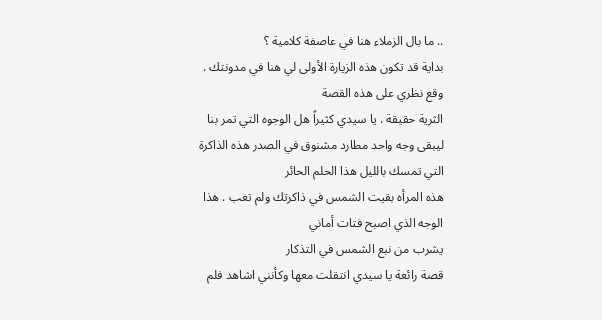.. ما بال الزملاء هنا في عاصفة كلامية ؟
بداية قد تكون هذه الزيارة الأولى لي هنا في مدونتك . وقع نظري على هذه القصة
الثرية حقيقة . يا سيدي كثيراً هل الوجوه التي تمر بنا ليبقى وجه واحد مطارد مشنوق في الصدر هذه الذاكرة التي تمسك بالليل هذا الحلم الحائر
هذه المرأه بقيت الشمس في ذاكرتك ولم تغب . هذا الوجه الذي اصبح فتات أماني
يشرب من نبع الشمس في التذكار
قصة رائعة يا سيدي انتقلت معها وكأنني اشاهد فلم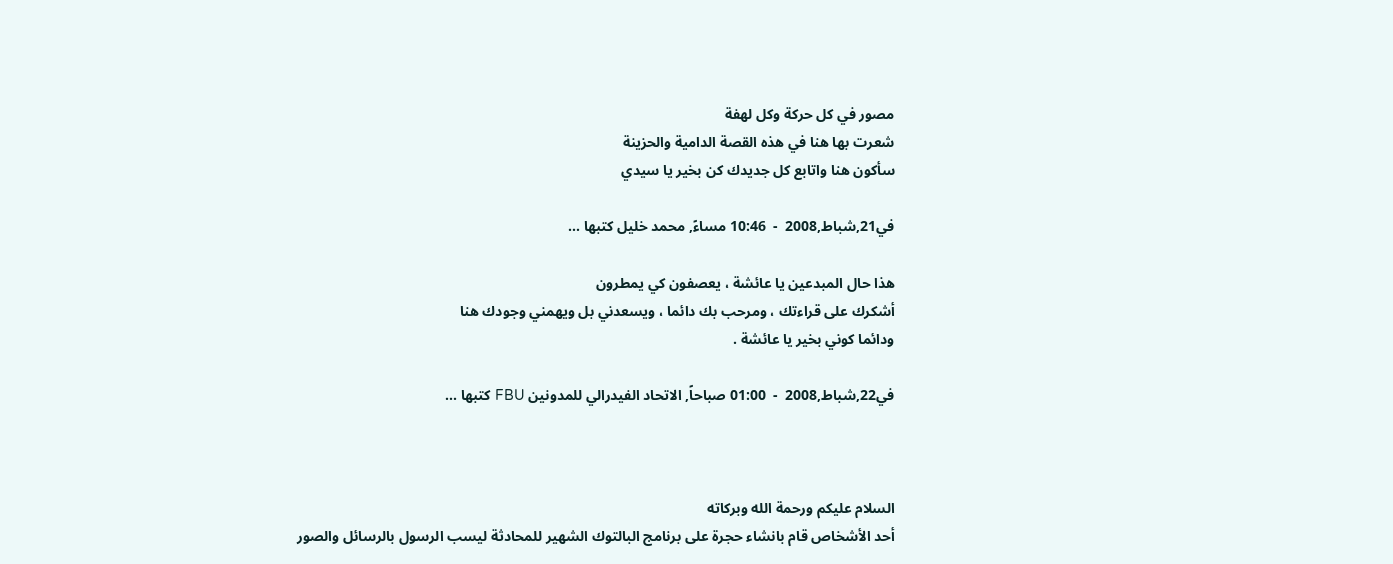مصور في كل حركة وكل لهفة
شعرت بها هنا في هذه القصة الدامية والحزينة
سأكون هنا واتابع كل جديدك كن بخير يا سيدي

في21,شباط,2008  -  10:46 مساءً, محمد خليل كتبها ...

هذا حال المبدعين يا عائشة ، يعصفون كي يمطرون
أشكرك على قراءتك ، ومرحب بك دائما ، ويسعدني بل ويهمني وجودك هنا
ودائما كوني بخير يا عائشة .

في22,شباط,2008  -  01:00 صباحاً, الاتحاد الفيدرالي للمدونين FBU كتبها ...



السلام عليكم ورحمة الله وبركاته
أحد الأشخاص قام بانشاء حجرة على برنامج البالتوك الشهير للمحادثة ليسب الرسول بالرسائل والصور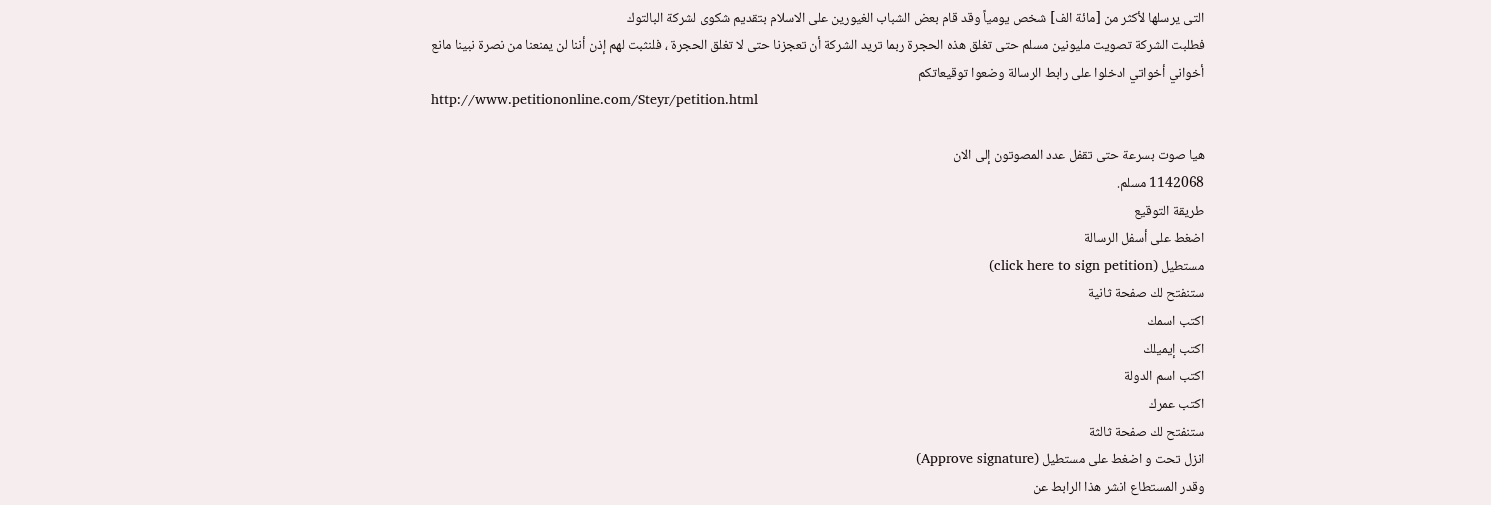التى يرسلها لأكثر من [مائة الف] شخص يومياً وقد قام بعض الشباب الغيورين على الاسلام بتقديم شكوى لشركة البالتوك
فطلبت الشركة تصويت مليونين مسلم حتى تغلق هذه الحجرة ربما تريد الشركة أن تعجزنا حتى لا تغلق الحجرة ، فلنثبت لهم إذن أننا لن يمنعنا من نصرة نبينا مانع
أخواني أخواتي ادخلوا على رابط الرسالة وضعوا توقيعاتكم
http://www.petitiononline.com/Steyr/petition.html

هيا صوت بسرعة حتى تقفل عدد المصوتون إلى الان
1142068 مسلم.
طريقة التوقيع
اضغط على أسفل الرسالة
مستطيل (click here to sign petition)
ستنفتح لك صفحة ثانية
اكتب اسمك
اكتب إيميلك
اكتب اسم الدولة
اكتب عمرك
ستنفتح لك صفحة ثالثة
انزل تحت و اضغط على مستطيل (Approve signature)
وقدر المستطاع انشر هذا الرابط عن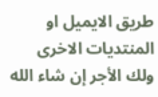طريق الايميل او المنتديات الاخرى
ولك الأجر إن شاء الله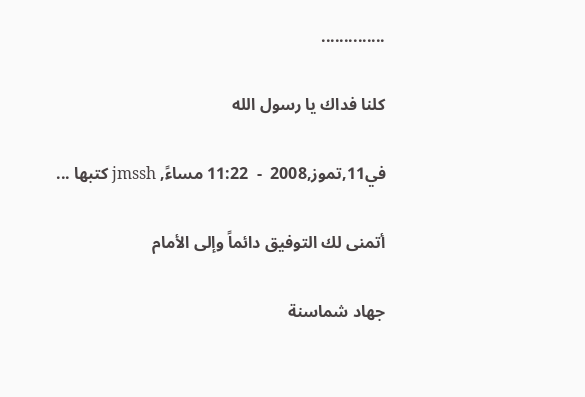..............

كلنا فداك يا رسول الله

في11,تموز,2008  -  11:22 مساءً, jmssh كتبها ...

أتمنى لك التوفيق دائماً وإلى الأمام

جهاد شماسنة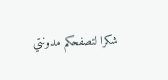شكرا لتصفحكم مدونتي